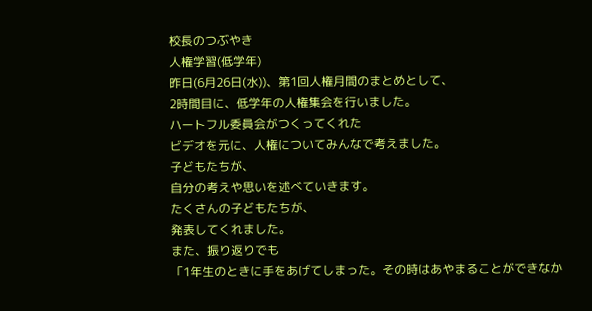校長のつぶやき
人権学習(低学年)
昨日(6月26日(水))、第1回人権月間のまとめとして、
2時間目に、低学年の人権集会を行いました。
ハートフル委員会がつくってくれた
ビデオを元に、人権についてみんなで考えました。
子どもたちが、
自分の考えや思いを述べていきます。
たくさんの子どもたちが、
発表してくれました。
また、振り返りでも
「1年生のときに手をあげてしまった。その時はあやまることができなか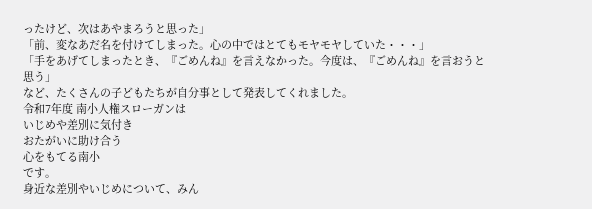ったけど、次はあやまろうと思った」
「前、変なあだ名を付けてしまった。心の中ではとてもモヤモヤしていた・・・」
「手をあげてしまったとき、『ごめんね』を言えなかった。今度は、『ごめんね』を言おうと思う」
など、たくさんの子どもたちが自分事として発表してくれました。
令和7年度 南小人権スローガンは
いじめや差別に気付き
おたがいに助け合う
心をもてる南小
です。
身近な差別やいじめについて、みん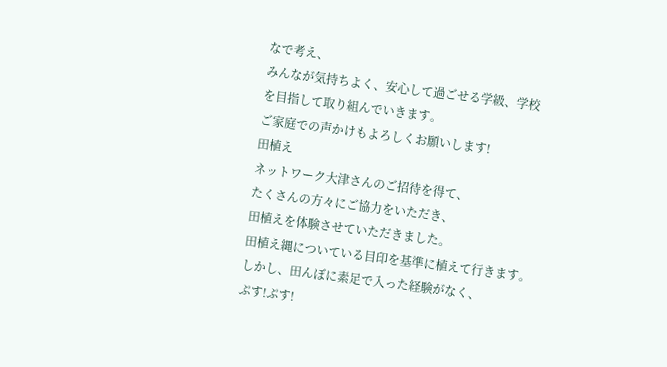なで考え、
みんなが気持ちよく、安心して過ごせる学級、学校
を目指して取り組んでいきます。
ご家庭での声かけもよろしくお願いします!
田植え
ネットワーク大津さんのご招待を得て、
たくさんの方々にご協力をいただき、
田植えを体験させていただきました。
田植え縄についている目印を基準に植えて行きます。
しかし、田んぼに素足で入った経験がなく、
ぷす!ぷす!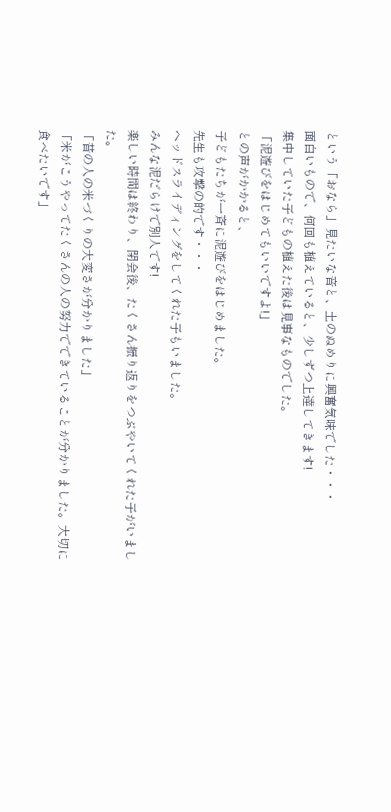という「おなら」見たいな音と、土のぬめりに興奮気味でした・・・
面白いもので、何回も植えていると、少しずつ上達してきます!
集中していた子どもの植えた後は見事なものでした。
「泥遊びをはじめてもいいですよ!」
との声がかかると、
子どもたちが一斉に泥遊びをはじめました。
先生も攻撃の的です・・・
ヘッドスライディングをしてくれた子もいました。
みんな泥だらけで別人です!
楽しい時間は終わり、閉会後、たくさん振り返りをつぶやいてくれた子がいました。
「昔の人の米づくりの大変さが分かりました」
「米がこうやってたくさんの人の努力でできていることが分かりました。大切に食べたいです」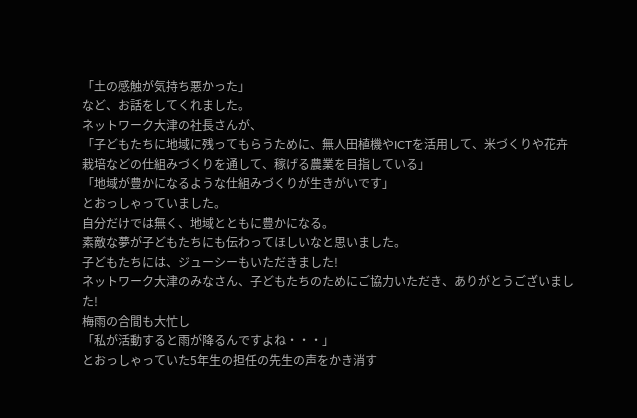「土の感触が気持ち悪かった」
など、お話をしてくれました。
ネットワーク大津の社長さんが、
「子どもたちに地域に残ってもらうために、無人田植機やICTを活用して、米づくりや花卉栽培などの仕組みづくりを通して、稼げる農業を目指している」
「地域が豊かになるような仕組みづくりが生きがいです」
とおっしゃっていました。
自分だけでは無く、地域とともに豊かになる。
素敵な夢が子どもたちにも伝わってほしいなと思いました。
子どもたちには、ジューシーもいただきました!
ネットワーク大津のみなさん、子どもたちのためにご協力いただき、ありがとうございました!
梅雨の合間も大忙し
「私が活動すると雨が降るんですよね・・・」
とおっしゃっていた5年生の担任の先生の声をかき消す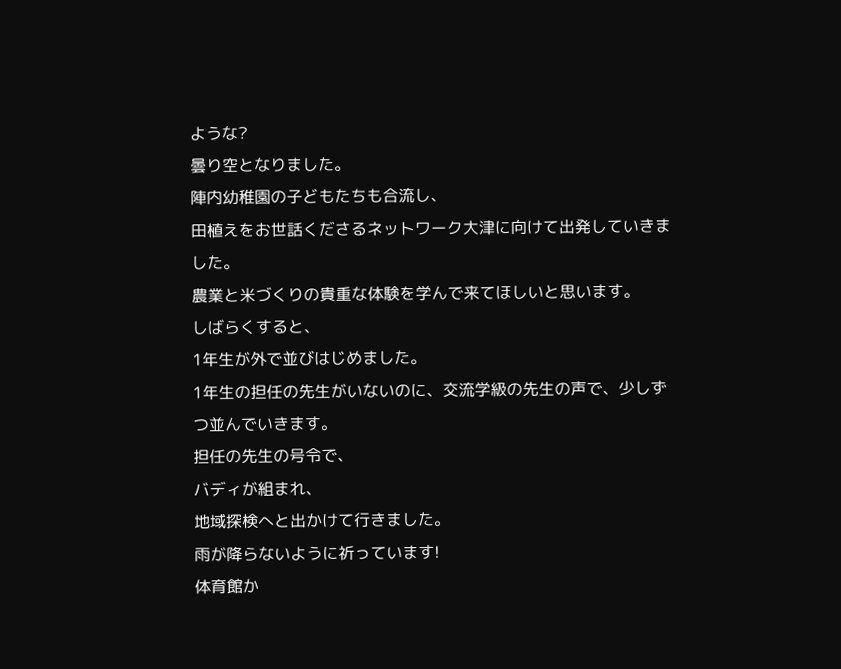ような?
曇り空となりました。
陣内幼稚園の子どもたちも合流し、
田植えをお世話くださるネットワーク大津に向けて出発していきました。
農業と米づくりの貴重な体験を学んで来てほしいと思います。
しばらくすると、
1年生が外で並びはじめました。
1年生の担任の先生がいないのに、交流学級の先生の声で、少しずつ並んでいきます。
担任の先生の号令で、
バディが組まれ、
地域探検へと出かけて行きました。
雨が降らないように祈っています!
体育館か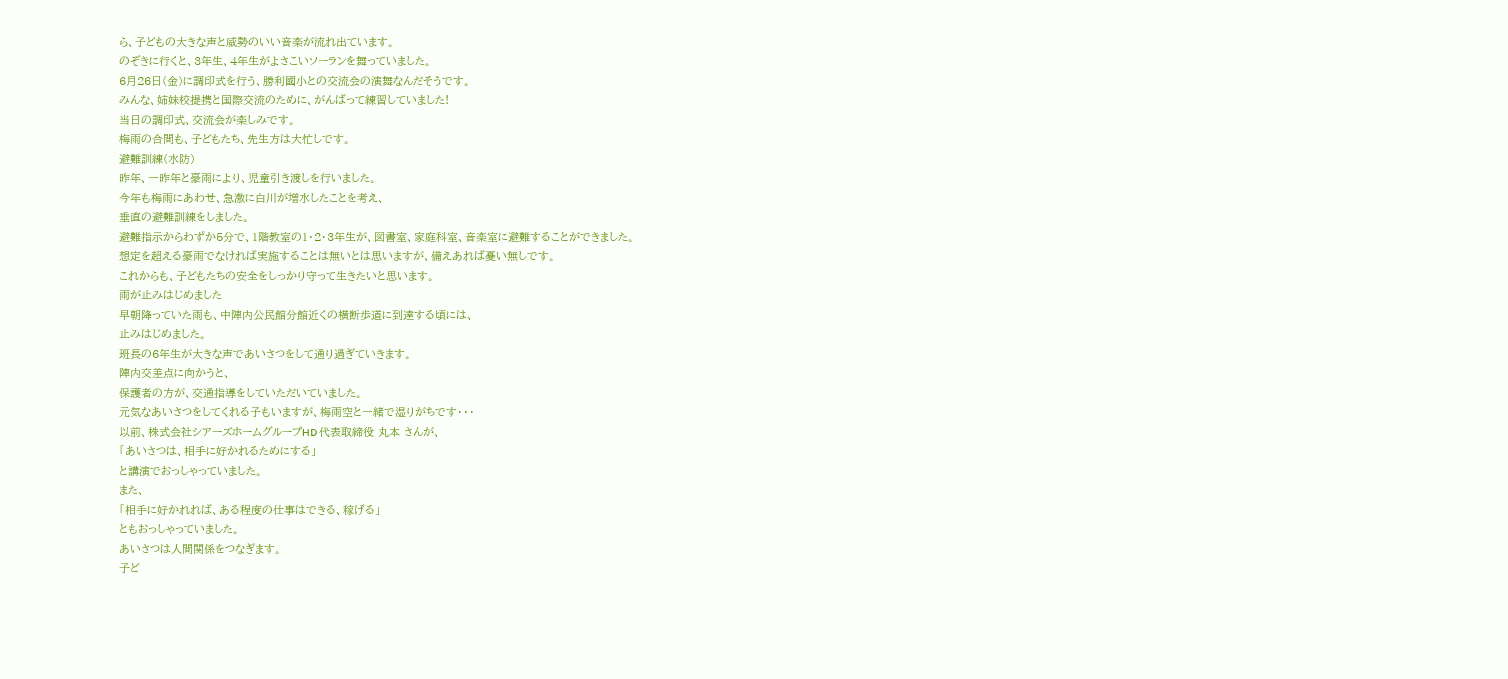ら、子どもの大きな声と威勢のいい音楽が流れ出ています。
のぞきに行くと、3年生、4年生がよさこいソーランを舞っていました。
6月26日(金)に調印式を行う、勝利國小との交流会の演舞なんだそうです。
みんな、姉妹校提携と国際交流のために、がんばって練習していました!
当日の調印式、交流会が楽しみです。
梅雨の合間も、子どもたち、先生方は大忙しです。
避難訓練(水防)
昨年、一昨年と豪雨により、児童引き渡しを行いました。
今年も梅雨にあわせ、急激に白川が増水したことを考え、
垂直の避難訓練をしました。
避難指示からわずか5分で、1階教室の1・2・3年生が、図書室、家庭科室、音楽室に避難することができました。
想定を超える豪雨でなければ実施することは無いとは思いますが、備えあれば憂い無しです。
これからも、子どもたちの安全をしっかり守って生きたいと思います。
雨が止みはじめました
早朝降っていた雨も、中陣内公民館分館近くの横断歩道に到達する頃には、
止みはじめました。
班長の6年生が大きな声であいさつをして通り過ぎていきます。
陣内交差点に向かうと、
保護者の方が、交通指導をしていただいていました。
元気なあいさつをしてくれる子もいますが、梅雨空と一緒で湿りがちです・・・
以前、株式会社シアーズホームグループHD 代表取締役 丸本 さんが、
「あいさつは、相手に好かれるためにする」
と講演でおっしゃっていました。
また、
「相手に好かれれば、ある程度の仕事はできる、稼げる」
ともおっしゃっていました。
あいさつは人間関係をつなぎます。
子ど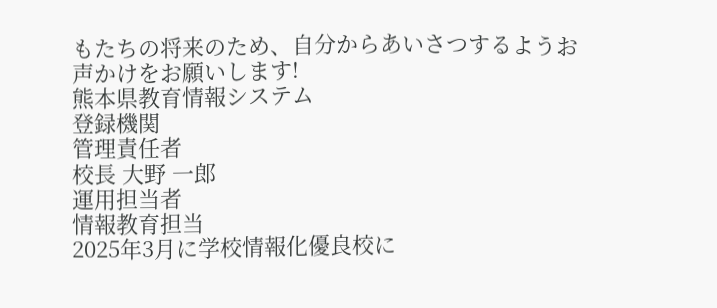もたちの将来のため、自分からあいさつするようお声かけをお願いします!
熊本県教育情報システム
登録機関
管理責任者
校長 大野 一郎
運用担当者
情報教育担当
2025年3月に学校情報化優良校に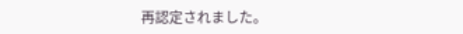再認定されました。